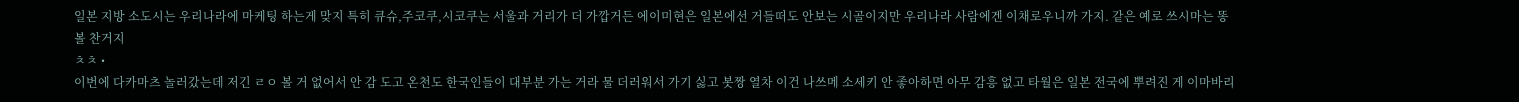일본 지방 소도시는 우리나라에 마케팅 하는게 맞지 특히 큐슈,주코쿠,시코쿠는 서울과 거리가 더 가깝거든 에이미현은 일본에선 거들떠도 안보는 시골이지만 우리나라 사람에겐 이채로우니까 가지. 같은 예로 쓰시마는 똥볼 찬거지
ㅊㅊ •
이번에 다카마츠 놀러갔는데 저긴 ㄹㅇ 볼 거 없어서 안 감 도고 온천도 한국인들이 대부분 가는 거라 물 더러워서 가기 싫고 봇짱 열차 이건 나쓰메 소세키 안 좋아하면 아무 감흥 없고 타월은 일본 전국에 뿌려진 게 이마바리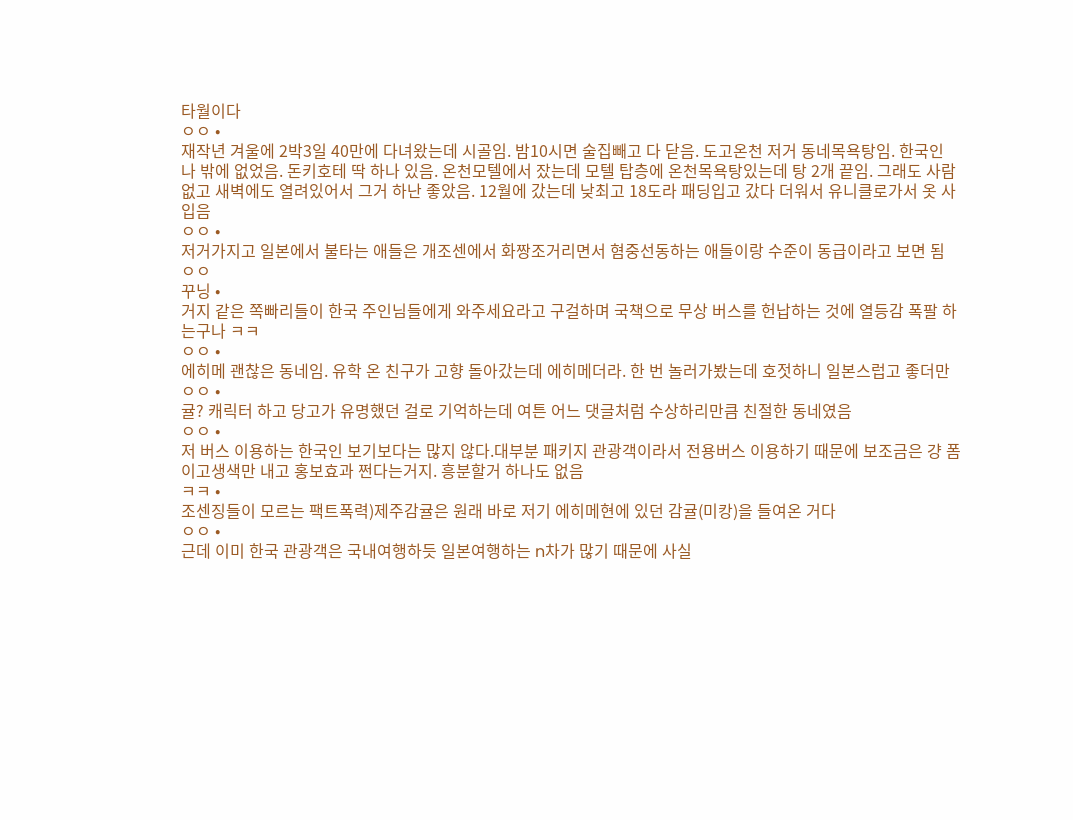타월이다
ㅇㅇ •
재작년 겨울에 2박3일 40만에 다녀왔는데 시골임. 밤10시면 술집빼고 다 닫음. 도고온천 저거 동네목욕탕임. 한국인 나 밖에 없었음. 돈키호테 딱 하나 있음. 온천모텔에서 잤는데 모텔 탑층에 온천목욕탕있는데 탕 2개 끝임. 그래도 사람없고 새벽에도 열려있어서 그거 하난 좋았음. 12월에 갔는데 낮최고 18도라 패딩입고 갔다 더워서 유니클로가서 옷 사입음
ㅇㅇ •
저거가지고 일본에서 불타는 애들은 개조센에서 화짱조거리면서 혐중선동하는 애들이랑 수준이 동급이라고 보면 됨 ㅇㅇ
꾸닝 •
거지 같은 쪽빠리들이 한국 주인님들에게 와주세요라고 구걸하며 국책으로 무상 버스를 헌납하는 것에 열등감 폭팔 하는구나 ㅋㅋ
ㅇㅇ •
에히메 괜찮은 동네임. 유학 온 친구가 고향 돌아갔는데 에히메더라. 한 번 놀러가봤는데 호젓하니 일본스럽고 좋더만
ㅇㅇ •
귤? 캐릭터 하고 당고가 유명했던 걸로 기억하는데 여튼 어느 댓글처럼 수상하리만큼 친절한 동네였음
ㅇㅇ •
저 버스 이용하는 한국인 보기보다는 많지 않다.대부분 패키지 관광객이라서 전용버스 이용하기 때문에 보조금은 걍 폼이고생색만 내고 홍보효과 쩐다는거지. 흥분할거 하나도 없음
ㅋㅋ •
조센징들이 모르는 팩트폭력)제주감귤은 원래 바로 저기 에히메현에 있던 감귤(미캉)을 들여온 거다
ㅇㅇ •
근데 이미 한국 관광객은 국내여행하듯 일본여행하는 n차가 많기 때문에 사실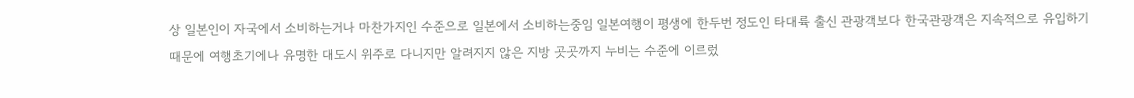상 일본인이 자국에서 소비하는거나 마찬가지인 수준으로 일본에서 소비하는중임 일본여행이 평생에 한두번 정도인 타대륙 출신 관광객보다 한국관광객은 지속적으로 유입하기 때문에 여행초기에나 유명한 대도시 위주로 다니지만 알려지지 않은 지방 곳곳까지 누비는 수준에 이르렀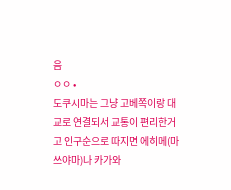음
ㅇㅇ •
도쿠시마는 그냥 고베쪽이랑 대교로 연결되서 교통이 편리한거고 인구순으로 따지면 에히메(마쓰야마)나 카가와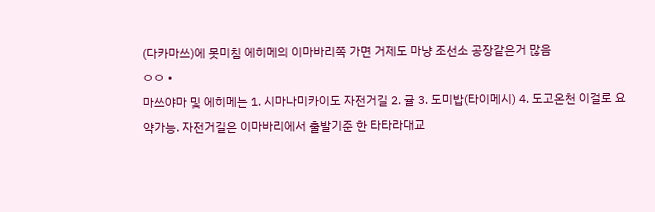(다카마쓰)에 못미침 에히메의 이마바리쪽 가면 거제도 마냥 조선소 공장같은거 많음
ㅇㅇ •
마쓰야마 및 에히메는 1. 시마나미카이도 자전거길 2. 귤 3. 도미밥(타이메시) 4. 도고온천 이걸로 요약가능. 자전거길은 이마바리에서 출발기준 한 타타라대교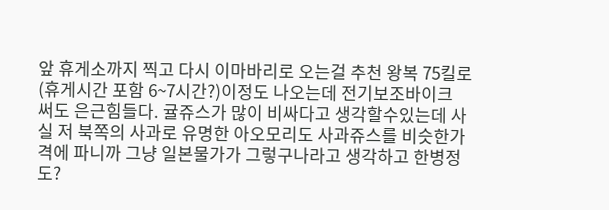앞 휴게소까지 찍고 다시 이마바리로 오는걸 추천 왕복 75킬로(휴게시간 포함 6~7시간?)이정도 나오는데 전기보조바이크 써도 은근힘들다. 귤쥬스가 많이 비싸다고 생각할수있는데 사실 저 북쪽의 사과로 유명한 아오모리도 사과쥬스를 비슷한가격에 파니까 그냥 일본물가가 그렇구나라고 생각하고 한병정도?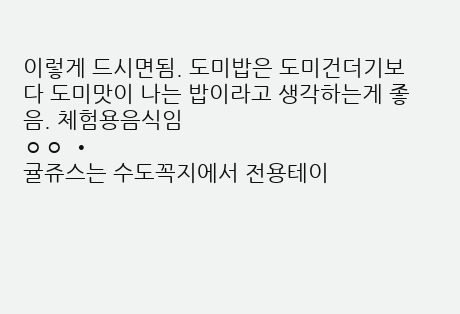이렇게 드시면됨. 도미밥은 도미건더기보다 도미맛이 나는 밥이라고 생각하는게 좋음. 체험용음식임
ㅇㅇ •
귤쥬스는 수도꼭지에서 전용테이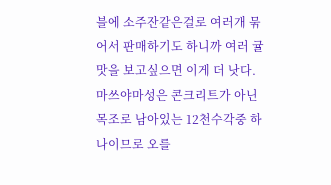블에 소주잔같은걸로 여러개 묶어서 판매하기도 하니까 여러 귤맛을 보고싶으면 이게 더 낫다. 마쓰야마성은 콘크리트가 아닌 목조로 남아있는 12천수각중 하나이므로 오를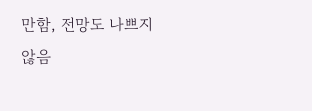만함, 전망도 나쁘지않음